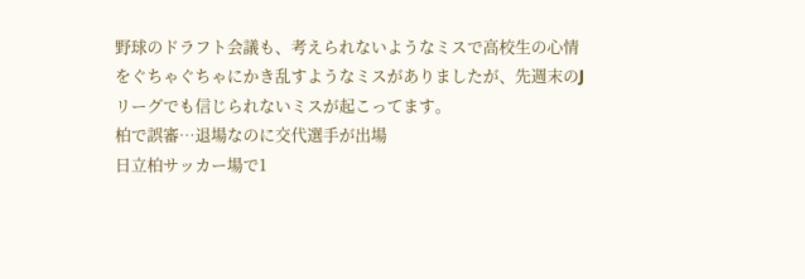野球のドラフト会議も、考えられないようなミスで高校生の心情をぐちゃぐちゃにかき乱すようなミスがありましたが、先週末のJリーグでも信じられないミスが起こってます。
柏で誤審…退場なのに交代選手が出場
日立柏サッカー場で1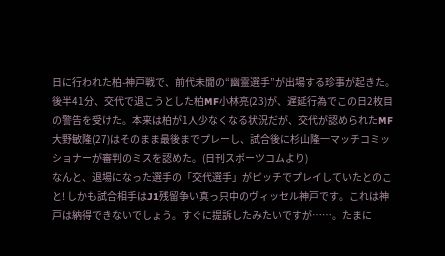日に行われた柏-神戸戦で、前代未聞の“幽霊選手”が出場する珍事が起きた。後半41分、交代で退こうとした柏MF小林亮(23)が、遅延行為でこの日2枚目の警告を受けた。本来は柏が1人少なくなる状況だが、交代が認められたMF大野敏隆(27)はそのまま最後までプレーし、試合後に杉山隆一マッチコミッショナーが審判のミスを認めた。(日刊スポーツコムより)
なんと、退場になった選手の「交代選手」がピッチでプレイしていたとのこと! しかも試合相手はJ1残留争い真っ只中のヴィッセル神戸です。これは神戸は納得できないでしょう。すぐに提訴したみたいですが……。たまに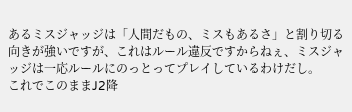あるミスジャッジは「人間だもの、ミスもあるさ」と割り切る向きが強いですが、これはルール違反ですからねぇ、ミスジャッジは一応ルールにのっとってプレイしているわけだし。
これでこのままJ2降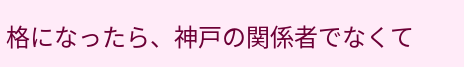格になったら、神戸の関係者でなくて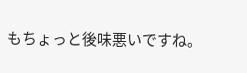もちょっと後味悪いですね。